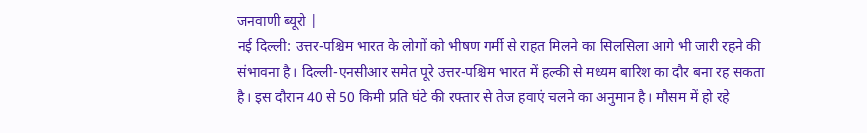जनवाणी ब्यूरो |
नई दिल्ली: उत्तर-पश्चिम भारत के लोगों को भीषण गर्मी से राहत मिलने का सिलसिला आगे भी जारी रहने की संभावना है। दिल्ली-एनसीआर समेत पूरे उत्तर-पश्चिम भारत में हल्की से मध्यम बारिश का दौर बना रह सकता है। इस दौरान 40 से 50 किमी प्रति घंटे की रफ्तार से तेज हवाएं चलने का अनुमान है। मौसम में हो रहे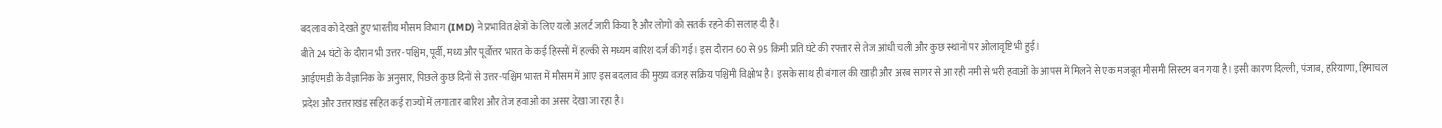बदलाव को देखते हुए भारतीय मौसम विभाग (IMD) ने प्रभावित क्षेत्रों के लिए यलो अलर्ट जारी किया है और लोगों को सतर्क रहने की सलाह दी है।
बीते 24 घंटों के दौरान भी उत्तर-पश्चिम, पूर्वी, मध्य और पूर्वोत्तर भारत के कई हिस्सों में हल्की से मध्यम बारिश दर्ज की गई। इस दौरान 60 से 95 किमी प्रति घंटे की रफ्तार से तेज आंधी चली और कुछ स्थानों पर ओलावृष्टि भी हुई।
आईएमडी के वैज्ञानिक के अनुसार, पिछले कुछ दिनों से उत्तर-पश्चिम भारत में मौसम में आए इस बदलाव की मुख्य वजह सक्रिय पश्चिमी विक्षोभ है। इसके साथ ही बंगाल की खाड़ी और अरब सागर से आ रही नमी से भरी हवाओं के आपस में मिलने से एक मजबूत मौसमी सिस्टम बन गया है। इसी कारण दिल्ली, पंजाब, हरियाणा, हिमाचल प्रदेश और उत्तराखंड सहित कई राज्यों में लगातार बारिश और तेज हवाओं का असर देखा जा रहा है।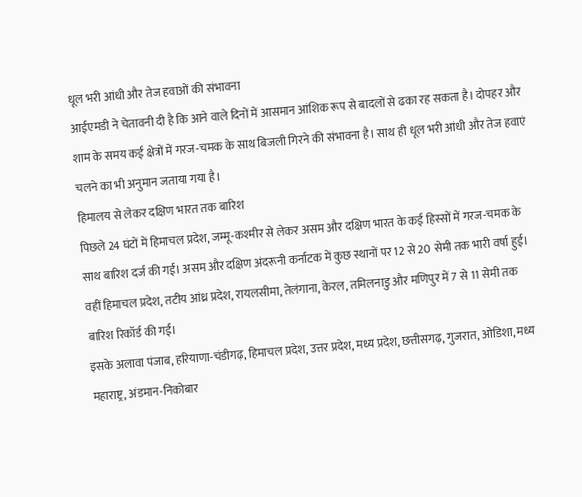धूल भरी आंधी और तेज हवाओं की संभावना
आईएमडी ने चेतावनी दी है कि आने वाले दिनों में आसमान आंशिक रूप से बादलों से ढका रह सकता है। दोपहर और शाम के समय कई क्षेत्रों में गरज-चमक के साथ बिजली गिरने की संभावना है। साथ ही धूल भरी आंधी और तेज हवाएं चलने का भी अनुमान जताया गया है।
हिमालय से लेकर दक्षिण भारत तक बारिश
पिछले 24 घंटों में हिमाचल प्रदेश, जम्मू-कश्मीर से लेकर असम और दक्षिण भारत के कई हिस्सों में गरज-चमक के साथ बारिश दर्ज की गई। असम और दक्षिण अंदरूनी कर्नाटक में कुछ स्थानों पर 12 से 20 सेमी तक भारी वर्षा हुई। वहीं हिमाचल प्रदेश, तटीय आंध्र प्रदेश, रायलसीमा, तेलंगाना, केरल, तमिलनाडु और मणिपुर में 7 से 11 सेमी तक बारिश रिकॉर्ड की गई।
इसके अलावा पंजाब, हरियाणा-चंडीगढ़, हिमाचल प्रदेश, उत्तर प्रदेश, मध्य प्रदेश, छत्तीसगढ़, गुजरात, ओडिशा, मध्य महाराष्ट्र, अंडमान-निकोबार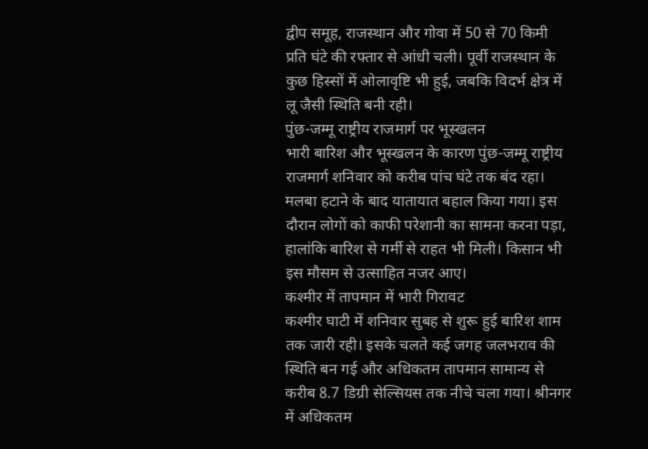द्वीप समूह, राजस्थान और गोवा में 50 से 70 किमी प्रति घंटे की रफ्तार से आंधी चली। पूर्वी राजस्थान के कुछ हिस्सों में ओलावृष्टि भी हुई, जबकि विदर्भ क्षेत्र में लू जैसी स्थिति बनी रही।
पुंछ-जम्मू राष्ट्रीय राजमार्ग पर भूस्खलन
भारी बारिश और भूस्खलन के कारण पुंछ-जम्मू राष्ट्रीय राजमार्ग शनिवार को करीब पांच घंटे तक बंद रहा। मलबा हटाने के बाद यातायात बहाल किया गया। इस दौरान लोगों को काफी परेशानी का सामना करना पड़ा, हालांकि बारिश से गर्मी से राहत भी मिली। किसान भी इस मौसम से उत्साहित नजर आए।
कश्मीर में तापमान में भारी गिरावट
कश्मीर घाटी में शनिवार सुबह से शुरू हुई बारिश शाम तक जारी रही। इसके चलते कई जगह जलभराव की स्थिति बन गई और अधिकतम तापमान सामान्य से करीब 8.7 डिग्री सेल्सियस तक नीचे चला गया। श्रीनगर में अधिकतम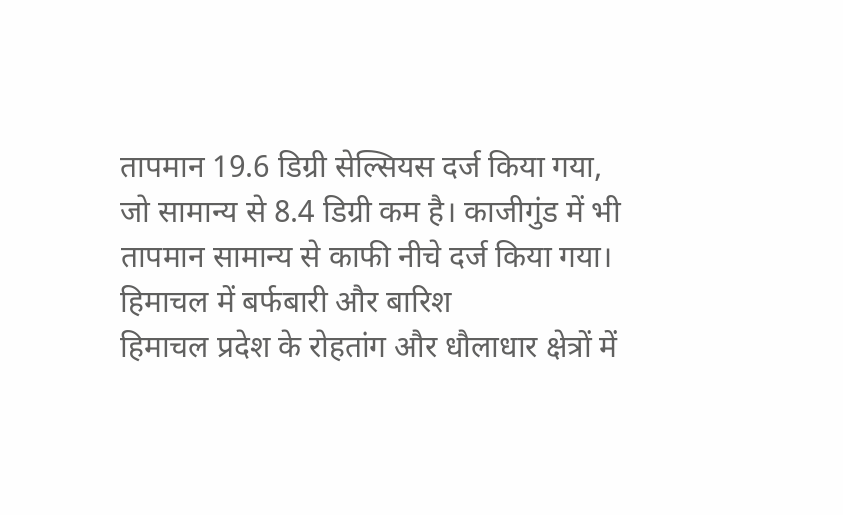तापमान 19.6 डिग्री सेल्सियस दर्ज किया गया, जो सामान्य से 8.4 डिग्री कम है। काजीगुंड में भी तापमान सामान्य से काफी नीचे दर्ज किया गया।
हिमाचल में बर्फबारी और बारिश
हिमाचल प्रदेश के रोहतांग और धौलाधार क्षेत्रों में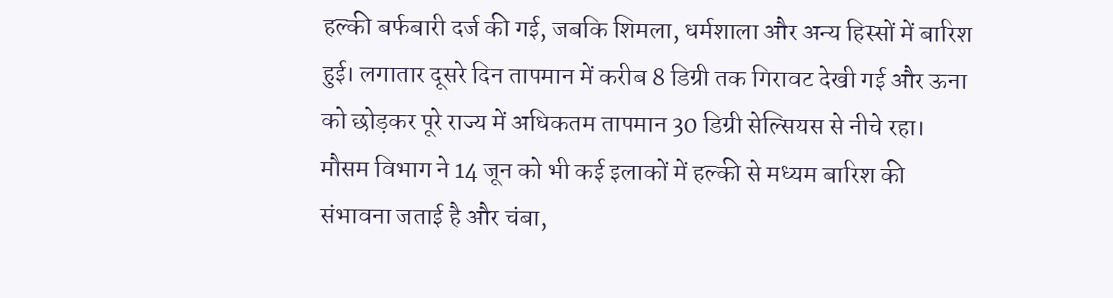हल्की बर्फबारी दर्ज की गई, जबकि शिमला, धर्मशाला और अन्य हिस्सों में बारिश हुई। लगातार दूसरे दिन तापमान में करीब 8 डिग्री तक गिरावट देखी गई और ऊना को छोड़कर पूरे राज्य में अधिकतम तापमान 30 डिग्री सेल्सियस से नीचे रहा। मौसम विभाग ने 14 जून को भी कई इलाकों में हल्की से मध्यम बारिश की संभावना जताई है और चंबा,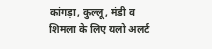कांगड़ा, कुल्लू, मंडी व शिमला के लिए यलो अलर्ट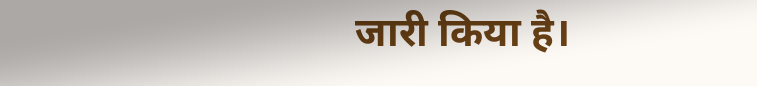जारी किया है।